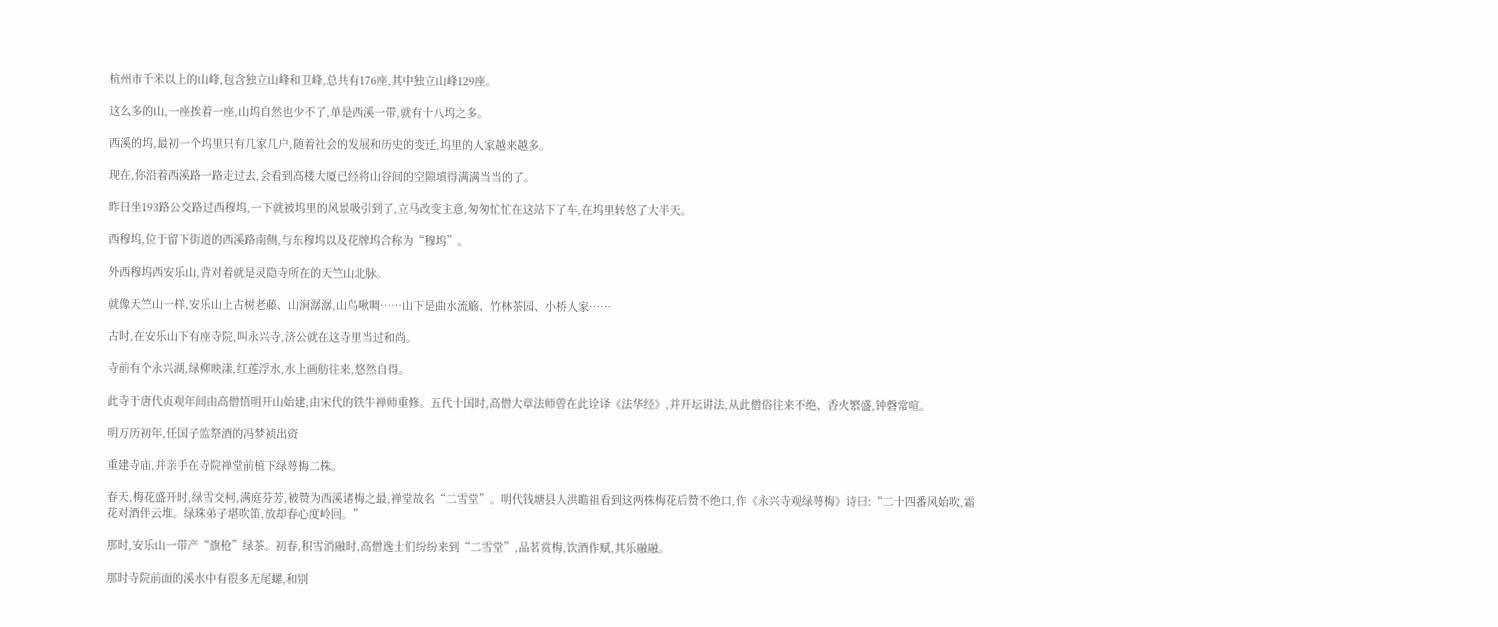杭州市千米以上的山峰,包含独立山峰和卫峰,总共有176座,其中独立山峰129座。

这么多的山,一座挨着一座,山坞自然也少不了,单是西溪一带,就有十八坞之多。

西溪的坞,最初一个坞里只有几家几户,随着社会的发展和历史的变迁,坞里的人家越来越多。

现在,你沿着西溪路一路走过去,会看到高楼大厦已经将山谷间的空隙填得满满当当的了。

昨日坐193路公交路过西穆坞,一下就被坞里的风景吸引到了,立马改变主意,匆匆忙忙在这站下了车,在坞里转悠了大半天。

西穆坞,位于留下街道的西溪路南侧,与东穆坞以及花牌坞合称为“穆坞”。

外西穆坞西安乐山,背对着就是灵隐寺所在的天竺山北脉。

就像天竺山一样,安乐山上古树老藤、山涧潺潺,山鸟啾啁……山下是曲水流觞、竹林茶园、小桥人家……

古时,在安乐山下有座寺院,叫永兴寺,济公就在这寺里当过和尚。

寺前有个永兴湖,绿柳映漾,红莲浮水,水上画舫往来,悠然自得。

此寺于唐代贞观年间由高僧悟明开山始建,由宋代的铁牛禅师重修。五代十国时,高僧大章法师曾在此诠译《法华经》,并开坛讲法,从此僧俗往来不绝、香火繁盛,钟磬常喧。

明万历初年,任国子监祭酒的冯梦祯出资

重建寺庙,并亲手在寺院禅堂前植下绿萼梅二株。

春天,梅花盛开时,绿雪交柯,满庭芬芳,被赞为西溪诸梅之最,禅堂故名“二雪堂”。明代钱塘县人洪瞻祖看到这两株梅花后赞不绝口,作《永兴寺观绿萼梅》诗曰:“二十四番风始吹,霜花对酒伴云堆。绿珠弟子堪吹笛,放却春心度岭回。”

那时,安乐山一带产“旗枪”绿茶。初春,积雪消融时,高僧逸士们纷纷来到“二雪堂”,品茗赏梅,饮酒作赋,其乐融融。

那时寺院前面的溪水中有很多无尾螺,和别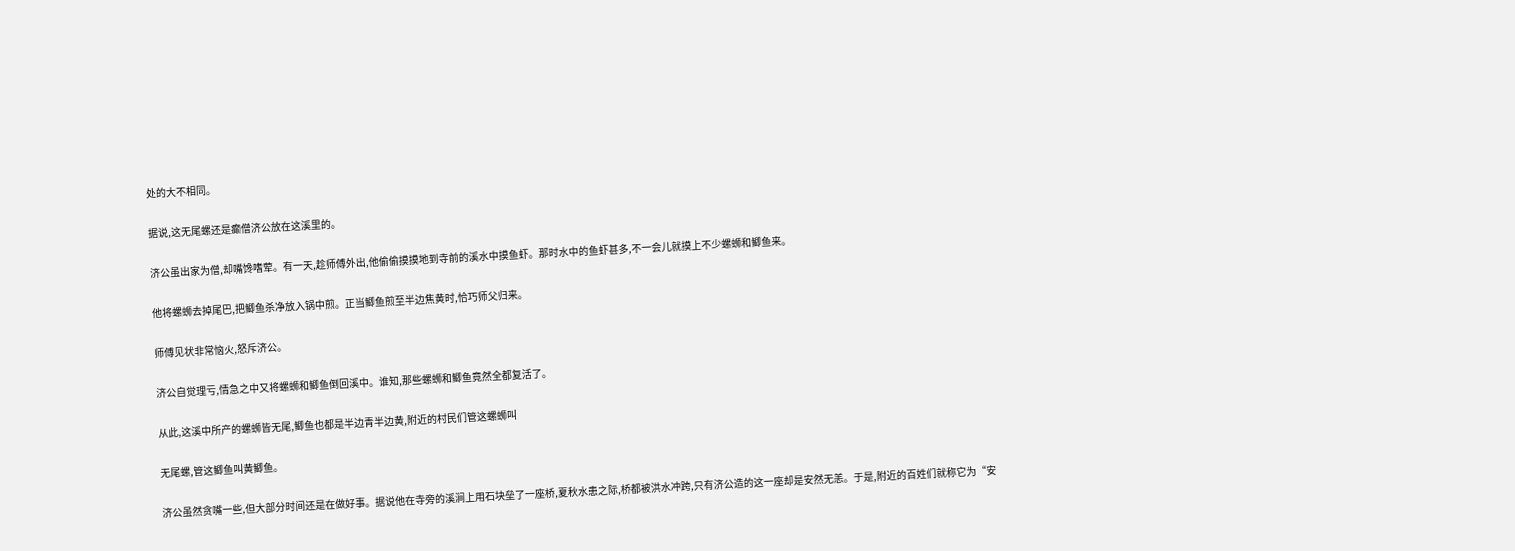处的大不相同。

据说,这无尾螺还是癫僧济公放在这溪里的。

济公虽出家为僧,却嘴馋嗜荤。有一天,趁师傅外出,他偷偷摸摸地到寺前的溪水中摸鱼虾。那时水中的鱼虾甚多,不一会儿就摸上不少螺蛳和鲫鱼来。

他将螺蛳去掉尾巴,把鲫鱼杀净放入锅中煎。正当鲫鱼煎至半边焦黄时,恰巧师父归来。

师傅见状非常恼火,怒斥济公。

济公自觉理亏,情急之中又将螺蛳和鲫鱼倒回溪中。谁知,那些螺蛳和鲫鱼竟然全都复活了。

从此,这溪中所产的螺蛳皆无尾,鲫鱼也都是半边青半边黄,附近的村民们管这螺蛳叫

无尾螺,管这鲫鱼叫黄鲫鱼。

济公虽然贪嘴一些,但大部分时间还是在做好事。据说他在寺旁的溪涧上用石块垒了一座桥,夏秋水患之际,桥都被洪水冲跨,只有济公造的这一座却是安然无恙。于是,附近的百姓们就称它为“安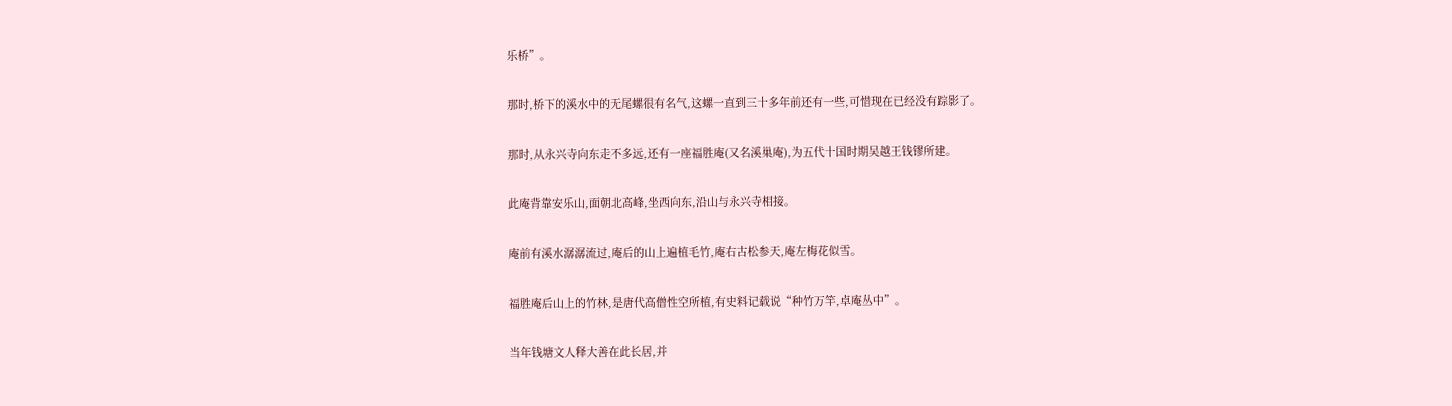乐桥”。

那时,桥下的溪水中的无尾螺很有名气,这螺一直到三十多年前还有一些,可惜现在已经没有踪影了。

那时,从永兴寺向东走不多远,还有一座福胜庵(又名溪巢庵),为五代十国时期吴越王钱镠所建。

此庵背靠安乐山,面朝北高峰,坐西向东,沿山与永兴寺相接。

庵前有溪水潺潺流过,庵后的山上遍植毛竹,庵右古松参天,庵左梅花似雪。

福胜庵后山上的竹林,是唐代高僧性空所植,有史料记载说“种竹万竿,卓庵丛中”。

当年钱塘文人释大善在此长居,并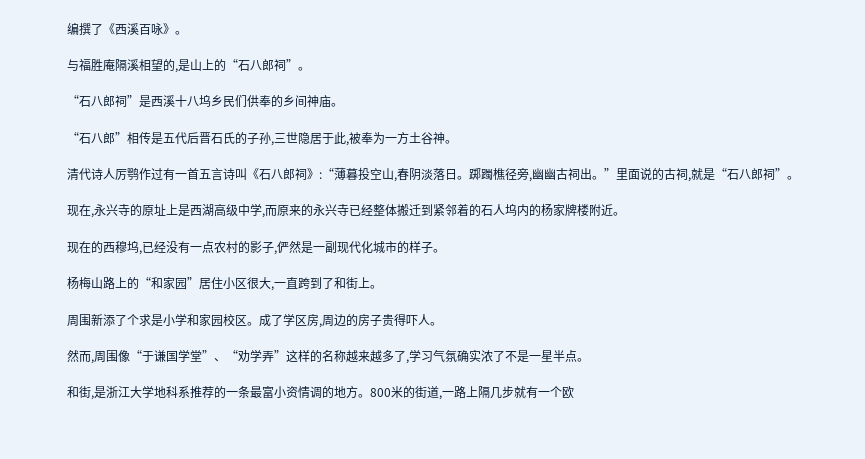编撰了《西溪百咏》。

与福胜庵隔溪相望的,是山上的“石八郎祠”。

“石八郎祠”是西溪十八坞乡民们供奉的乡间神庙。

“石八郎”相传是五代后晋石氏的子孙,三世隐居于此,被奉为一方土谷神。

清代诗人厉鹗作过有一首五言诗叫《石八郎祠》:“薄暮投空山,春阴淡落日。踯躅樵径旁,幽幽古祠出。”里面说的古祠,就是“石八郎祠”。

现在,永兴寺的原址上是西湖高级中学,而原来的永兴寺已经整体搬迁到紧邻着的石人坞内的杨家牌楼附近。

现在的西穆坞,已经没有一点农村的影子,俨然是一副现代化城市的样子。

杨梅山路上的“和家园”居住小区很大,一直跨到了和街上。

周围新添了个求是小学和家园校区。成了学区房,周边的房子贵得吓人。

然而,周围像“于谦国学堂”、“劝学弄”这样的名称越来越多了,学习气氛确实浓了不是一星半点。

和街,是浙江大学地科系推荐的一条最富小资情调的地方。800米的街道,一路上隔几步就有一个欧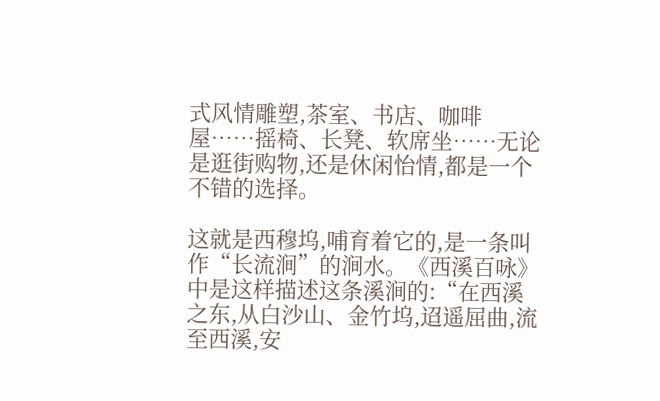式风情雕塑,茶室、书店、咖啡屋……摇椅、长凳、软席坐……无论是逛街购物,还是休闲怡情,都是一个不错的选择。

这就是西穆坞,哺育着它的,是一条叫作“长流涧”的涧水。《西溪百咏》中是这样描述这条溪涧的:“在西溪之东,从白沙山、金竹坞,迢遥屈曲,流至西溪,安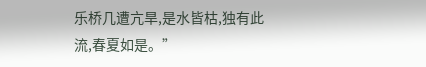乐桥几遭亢旱,是水皆枯,独有此流,春夏如是。”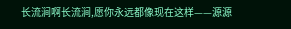长流涧啊长流涧,愿你永远都像现在这样——源源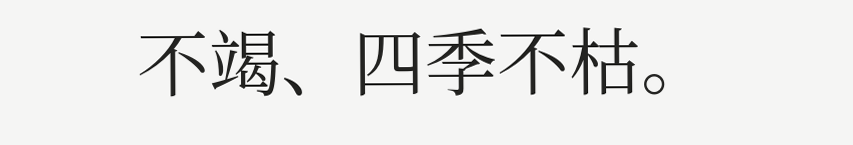不竭、四季不枯。